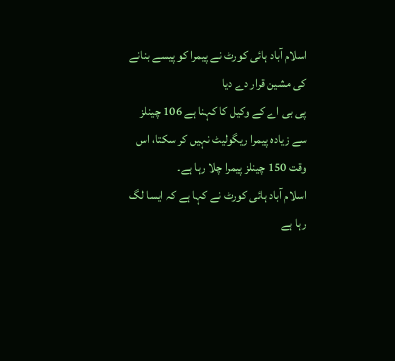اسلام آباد ہائی کورٹ نے پیمرا کو پیسے بنانے کی مشین قرار دے دیا
پی بی اے کے وکیل کا کہنا ہے 106 چینلز سے زیادہ پیمرا ریگولیٹ نہیں کر سکتا، اس وقت 150 چینلز پیمرا چلا رہا ہے۔
اسلام آباد ہائی کورٹ نے کہا ہے کہ ایسا لگ رہا ہے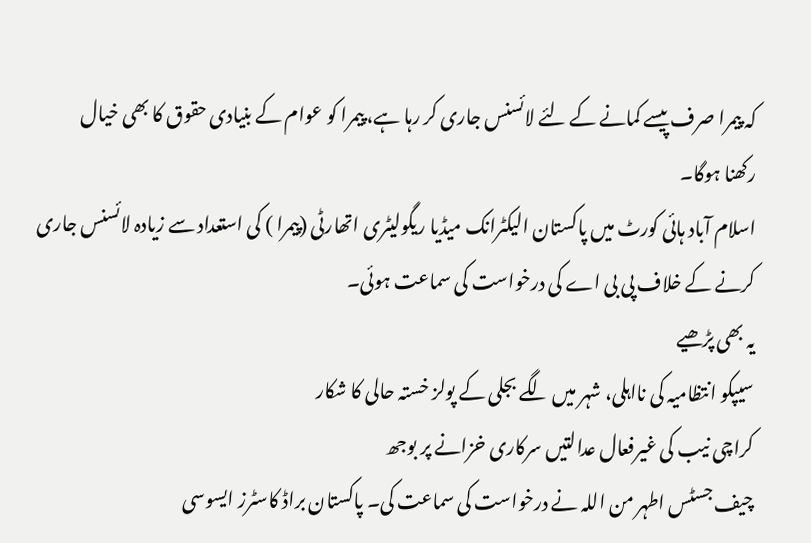کہ پیمرا صرف پیسے کمانے کے لئے لائسنس جاری کر رہا ہے، پیمرا کو عوام کے بنیادی حقوق کا بھی خیال رکھنا ہوگا۔
اسلام آباد ہائی کورٹ میں پاکستان الیکٹرانک میڈیا ریگولیٹری اتھارٹی (پیمرا ) کی استعداد سے زیادہ لائسنس جاری کرنے کے خلاف پی بی اے کی درخواست کی سماعت ہوئی۔
یہ بھی پڑھیے
سیپکو انتظامیہ کی نااہلی، شہر میں لگے بجلی کے پولز خستہ حالی کا شکار
کراچی نیب کی غیرفعال عدالتیں سرکاری خزانے پر بوجھ
چیف جسٹس اطہر من اللہ نے درخواست کی سماعت کی۔ پاکستان براڈ کاسٹرز ایسوسی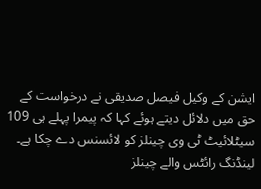ایشن کے وکیل فیصل صدیقی نے درخواست کے حق میں دلائل دیتے ہوئے کہا کہ پیمرا پہلے ہی 109 سیٹلائیٹ ٹی وی چینلز کو لائسنس دے چکا ہے۔ لینڈنگ رائٹس والے چینلز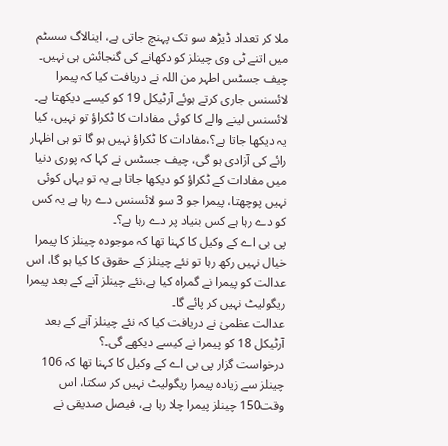ملا کر تعداد ڈیڑھ سو تک پہنچ جاتی ہے، اینالاگ سسٹم میں اتنے ٹی وی چینلز کو دکھانے کی گنجائش ہی نہیں۔
چیف جسٹس اطہر من اللہ نے دریافت کیا کہ پیمرا لائسنس جاری کرتے ہوئے آرٹیکل 19 کو کیسے دیکھتا ہے۔ لائسنس لینے والے کا کوئی مفادات کا ٹکراؤ تو نہیں، کیا یہ دیکھا جاتا ہے؟،مفادات کا ٹکراؤ نہیں ہو گا تو ہی اظہار رائے کی آزادی ہو گی، چیف جسٹس نے کہا کہ پوری دنیا میں مفادات کے ٹکراؤ کو دیکھا جاتا ہے یہ تو یہاں کوئی نہیں پوچھتا، پیمرا جو 3 سو لائسنس دے رہا ہے یہ کس کو دے رہا ہے کس بنیاد پر دے رہا ہے؟۔
پی بی اے کے وکیل کا کہنا تھا کہ موجودہ چینلز کا پیمرا خیال نہیں رکھ رہا تو نئے چینلز کے حقوق کا کیا ہو گا، اس عدالت کو پیمرا نے گمراہ کیا ہے،نئے چینلز آنے کے بعد پیمرا ریگولیٹ نہیں کر پائے گا۔
عدالت عظمیٰ نے دریافت کیا کہ نئے چینلز آنے کے بعد آرٹیکل 18 کو پیمرا نے کیسے دیکھے گی۔؟
درخواست گزار پی بی اے کے وکیل کا کہنا تھا کہ 106 چینلز سے زیادہ پیمرا ریگولیٹ نہیں کر سکتا، اس وقت150 چینلز پیمرا چلا رہا ہے، فیصل صدیقی نے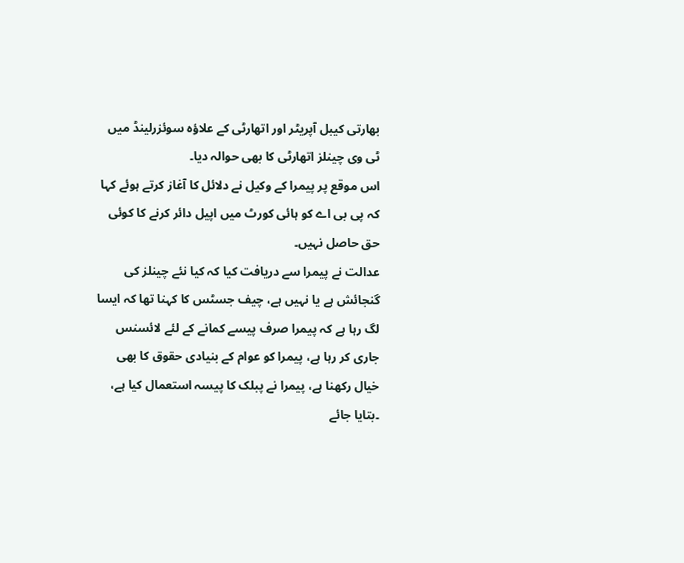بھارتی کیبل آپریٹر اور اتھارٹی کے علاؤہ سوئزرلینڈ میں ٹی وی چینلز اتھارٹی کا بھی حوالہ دیا۔
اس موقع پر پیمرا کے وکیل نے دلائل کا آغاز کرتے ہوئے کہا کہ پی بی اے کو ہائی کورٹ میں اپیل دائر کرنے کا کوئی حق حاصل نہیں۔
عدالت نے پیمرا سے دریافت کیا کہ کیا نئے چینلز کی گنجائش ہے یا نہیں ہے، چیف جسٹس کا کہنا تھا کہ ایسا لگ رہا ہے کہ پیمرا صرف پیسے کمانے کے لئے لائسنس جاری کر رہا ہے، پیمرا کو عوام کے بنیادی حقوق کا بھی خیال رکھنا ہے، پیمرا نے پبلک کا پیسہ استعمال کیا ہے،
۔بتایا جائے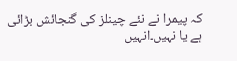کہ پیمرا نے نئے چینلز کی گنجائش بڑائی ہے یا نہیں۔انہیں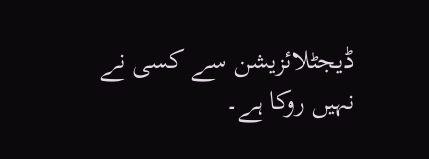ڈیجٹلائزیشن سے کسی نے نہیں روکا ہے۔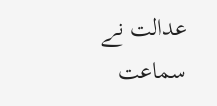عدالت نے سماعت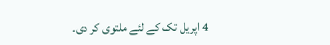4 اپریل تک کے لئے ملتوی کر دی۔